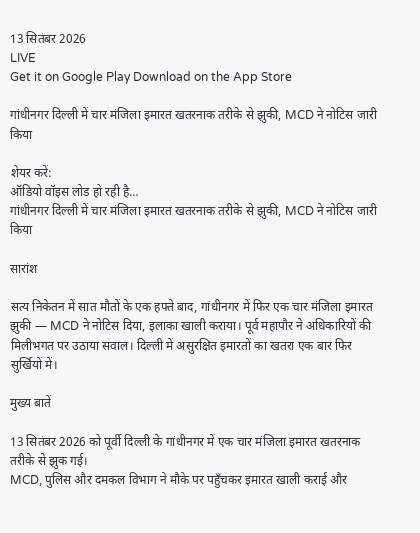13 सितंबर 2026
LIVE
Get it on Google Play Download on the App Store

गांधीनगर दिल्ली में चार मंजिला इमारत खतरनाक तरीके से झुकी, MCD ने नोटिस जारी किया

शेयर करें:
ऑडियो वॉइस लोड हो रही है…
गांधीनगर दिल्ली में चार मंजिला इमारत खतरनाक तरीके से झुकी, MCD ने नोटिस जारी किया

सारांश

सत्य निकेतन में सात मौतों के एक हफ्ते बाद, गांधीनगर में फिर एक चार मंजिला इमारत झुकी — MCD ने नोटिस दिया, इलाका खाली कराया। पूर्व महापौर ने अधिकारियों की मिलीभगत पर उठाया सवाल। दिल्ली में असुरक्षित इमारतों का खतरा एक बार फिर सुर्खियों में।

मुख्य बातें

13 सितंबर 2026 को पूर्वी दिल्ली के गांधीनगर में एक चार मंजिला इमारत खतरनाक तरीके से झुक गई।
MCD, पुलिस और दमकल विभाग ने मौके पर पहुँचकर इमारत खाली कराई और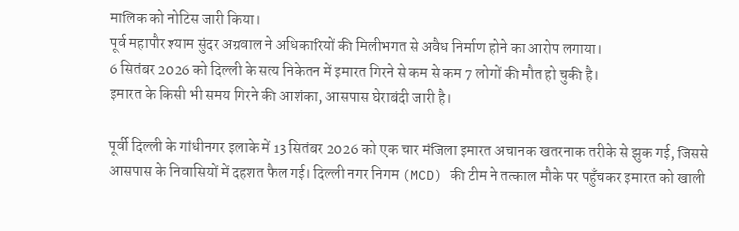मालिक को नोटिस जारी किया।
पूर्व महापौर श्याम सुंदर अग्रवाल ने अधिकारियों की मिलीभगत से अवैध निर्माण होने का आरोप लगाया।
6 सितंबर 2026 को दिल्ली के सत्य निकेतन में इमारत गिरने से कम से कम 7 लोगों की मौत हो चुकी है।
इमारत के किसी भी समय गिरने की आशंका, आसपास घेराबंदी जारी है।

पूर्वी दिल्ली के गांधीनगर इलाके में 13 सितंबर 2026 को एक चार मंजिला इमारत अचानक खतरनाक तरीके से झुक गई, जिससे आसपास के निवासियों में दहशत फैल गई। दिल्ली नगर निगम (MCD) की टीम ने तत्काल मौके पर पहुँचकर इमारत को खाली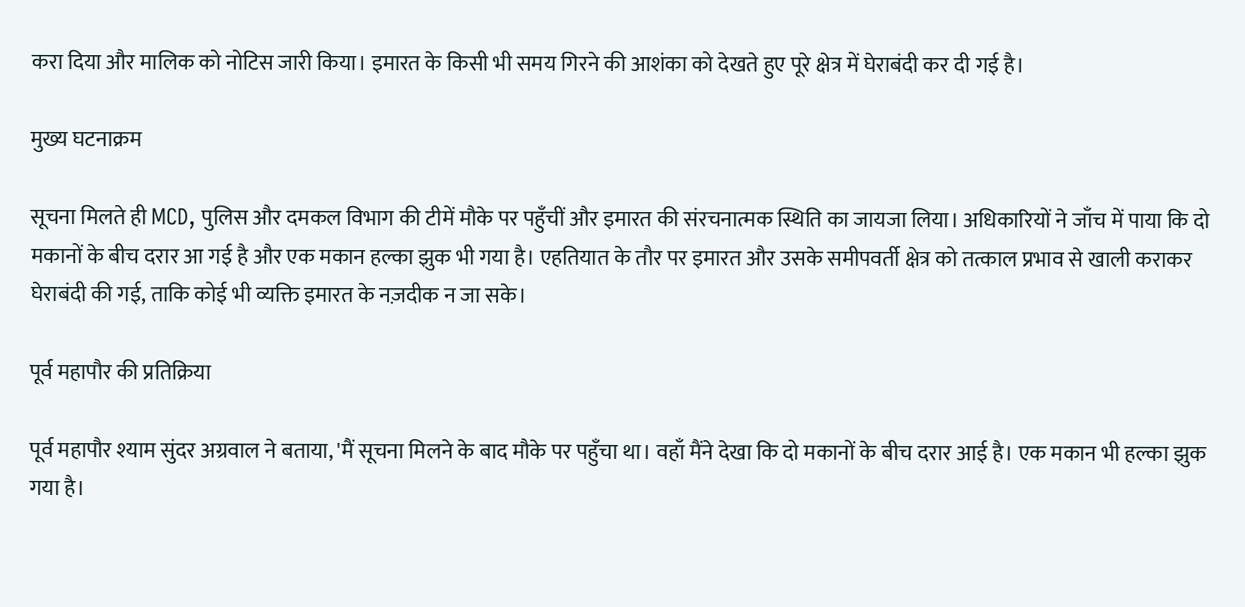करा दिया और मालिक को नोटिस जारी किया। इमारत के किसी भी समय गिरने की आशंका को देखते हुए पूरे क्षेत्र में घेराबंदी कर दी गई है।

मुख्य घटनाक्रम

सूचना मिलते ही MCD, पुलिस और दमकल विभाग की टीमें मौके पर पहुँचीं और इमारत की संरचनात्मक स्थिति का जायजा लिया। अधिकारियों ने जाँच में पाया कि दो मकानों के बीच दरार आ गई है और एक मकान हल्का झुक भी गया है। एहतियात के तौर पर इमारत और उसके समीपवर्ती क्षेत्र को तत्काल प्रभाव से खाली कराकर घेराबंदी की गई, ताकि कोई भी व्यक्ति इमारत के नज़दीक न जा सके।

पूर्व महापौर की प्रतिक्रिया

पूर्व महापौर श्याम सुंदर अग्रवाल ने बताया, 'मैं सूचना मिलने के बाद मौके पर पहुँचा था। वहाँ मैंने देखा कि दो मकानों के बीच दरार आई है। एक मकान भी हल्का झुक गया है।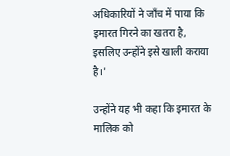अधिकारियों ने जाँच में पाया कि इमारत गिरने का खतरा है, इसलिए उन्होंने इसे खाली कराया है।'

उन्होंने यह भी कहा कि इमारत के मालिक को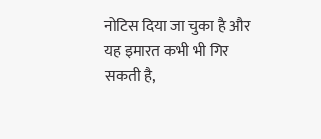नोटिस दिया जा चुका है और यह इमारत कभी भी गिर सकती है,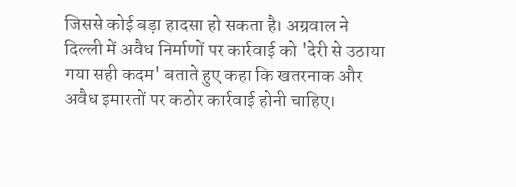जिससे कोई बड़ा हादसा हो सकता है। अग्रवाल ने दिल्ली में अवैध निर्माणों पर कार्रवाई को 'देरी से उठाया गया सही कदम' बताते हुए कहा कि खतरनाक और अवैध इमारतों पर कठोर कार्रवाई होनी चाहिए।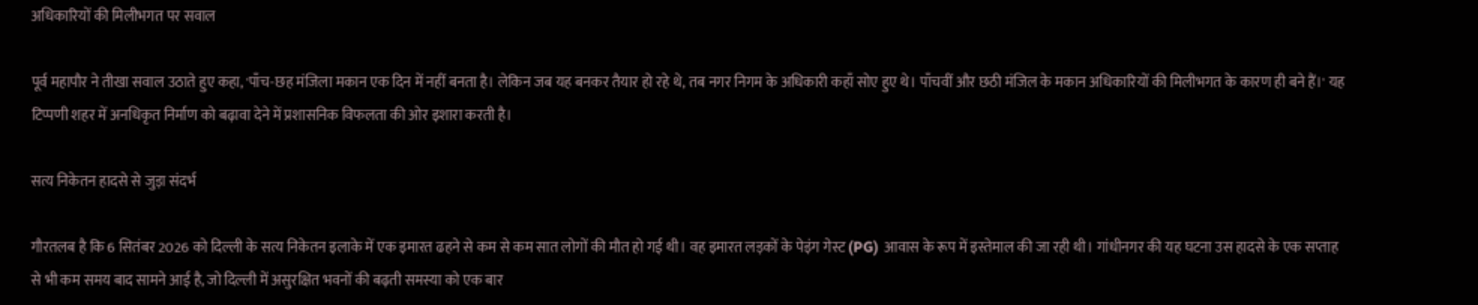अधिकारियों की मिलीभगत पर सवाल

पूर्व महापौर ने तीखा सवाल उठाते हुए कहा, 'पाँच-छह मंजिला मकान एक दिन में नहीं बनता है। लेकिन जब यह बनकर तैयार हो रहे थे, तब नगर निगम के अधिकारी कहाँ सोए हुए थे। पाँचवीं और छठी मंजिल के मकान अधिकारियों की मिलीभगत के कारण ही बने हैं।' यह टिप्पणी शहर में अनधिकृत निर्माण को बढ़ावा देने में प्रशासनिक विफलता की ओर इशारा करती है।

सत्य निकेतन हादसे से जुड़ा संदर्भ

गौरतलब है कि 6 सितंबर 2026 को दिल्ली के सत्य निकेतन इलाके में एक इमारत ढहने से कम से कम सात लोगों की मौत हो गई थी। वह इमारत लड़कों के पेइंग गेस्ट (PG) आवास के रूप में इस्तेमाल की जा रही थी। गांधीनगर की यह घटना उस हादसे के एक सप्ताह से भी कम समय बाद सामने आई है, जो दिल्ली में असुरक्षित भवनों की बढ़ती समस्या को एक बार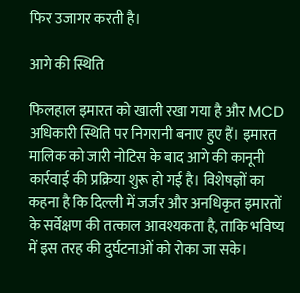फिर उजागर करती है।

आगे की स्थिति

फिलहाल इमारत को खाली रखा गया है और MCD अधिकारी स्थिति पर निगरानी बनाए हुए हैं। इमारत मालिक को जारी नोटिस के बाद आगे की कानूनी कार्रवाई की प्रक्रिया शुरू हो गई है। विशेषज्ञों का कहना है कि दिल्ली में जर्जर और अनधिकृत इमारतों के सर्वेक्षण की तत्काल आवश्यकता है, ताकि भविष्य में इस तरह की दुर्घटनाओं को रोका जा सके।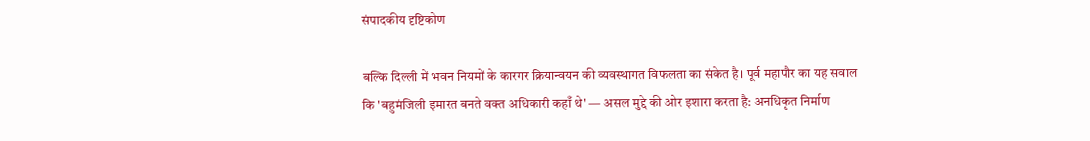संपादकीय दृष्टिकोण

बल्कि दिल्ली में भवन नियमों के कारगर क्रियान्वयन की व्यवस्थागत विफलता का संकेत है। पूर्व महापौर का यह सवाल कि 'बहुमंजिली इमारत बनते वक्त अधिकारी कहाँ थे' — असल मुद्दे की ओर इशारा करता है: अनधिकृत निर्माण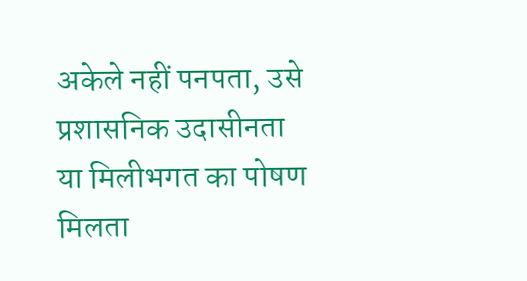अकेले नहीं पनपता, उसे प्रशासनिक उदासीनता या मिलीभगत का पोषण मिलता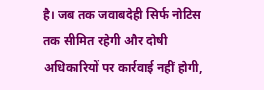है। जब तक जवाबदेही सिर्फ नोटिस तक सीमित रहेगी और दोषी अधिकारियों पर कार्रवाई नहीं होगी,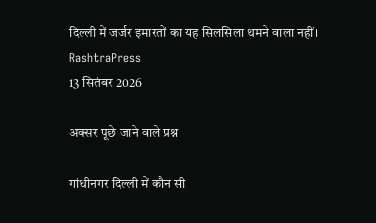दिल्ली में जर्जर इमारतों का यह सिलसिला थमने वाला नहीं।
RashtraPress
13 सितंबर 2026

अक्सर पूछे जाने वाले प्रश्न

गांधीनगर दिल्ली में कौन सी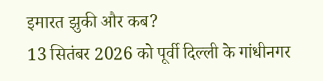इमारत झुकी और कब?
13 सितंबर 2026 को पूर्वी दिल्ली के गांधीनगर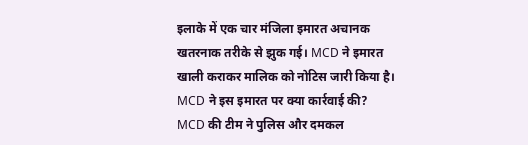इलाके में एक चार मंजिला इमारत अचानक खतरनाक तरीके से झुक गई। MCD ने इमारत खाली कराकर मालिक को नोटिस जारी किया है।
MCD ने इस इमारत पर क्या कार्रवाई की?
MCD की टीम ने पुलिस और दमकल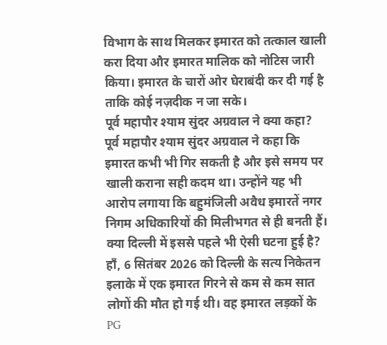विभाग के साथ मिलकर इमारत को तत्काल खाली करा दिया और इमारत मालिक को नोटिस जारी किया। इमारत के चारों ओर घेराबंदी कर दी गई है ताकि कोई नज़दीक न जा सके।
पूर्व महापौर श्याम सुंदर अग्रवाल ने क्या कहा?
पूर्व महापौर श्याम सुंदर अग्रवाल ने कहा कि इमारत कभी भी गिर सकती है और इसे समय पर खाली कराना सही कदम था। उन्होंने यह भी आरोप लगाया कि बहुमंजिली अवैध इमारतें नगर निगम अधिकारियों की मिलीभगत से ही बनती हैं।
क्या दिल्ली में इससे पहले भी ऐसी घटना हुई है?
हाँ, 6 सितंबर 2026 को दिल्ली के सत्य निकेतन इलाके में एक इमारत गिरने से कम से कम सात लोगों की मौत हो गई थी। वह इमारत लड़कों के PG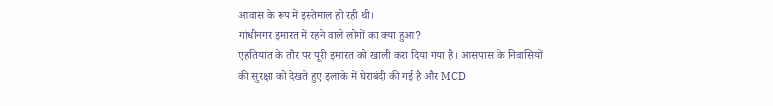आवास के रूप में इस्तेमाल हो रही थी।
गांधीनगर इमारत में रहने वाले लोगों का क्या हुआ?
एहतियात के तौर पर पूरी इमारत को खाली करा दिया गया है। आसपास के निवासियों की सुरक्षा को देखते हुए इलाके में घेराबंदी की गई है और MCD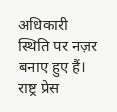अधिकारी स्थिति पर नज़र बनाए हुए हैं।
राष्ट्र प्रेस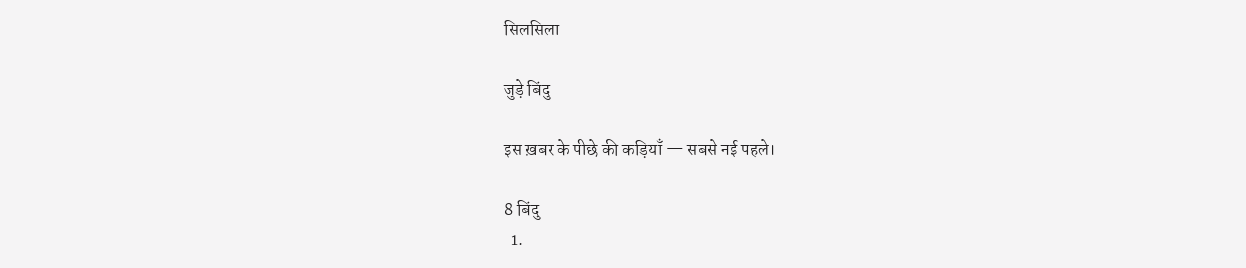सिलसिला

जुड़े बिंदु

इस ख़बर के पीछे की कड़ियाँ — सबसे नई पहले।

8 बिंदु
  1.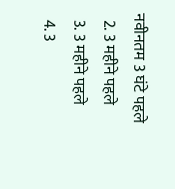नवीनतम 3 घंटे पहले
  2. 3 महीने पहले
  3. 3 महीने पहले
  4. 3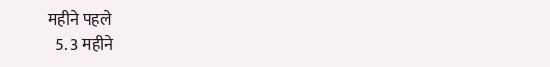महीने पहले
  5. 3 महीने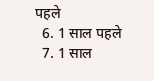पहले
  6. 1 साल पहले
  7. 1 साल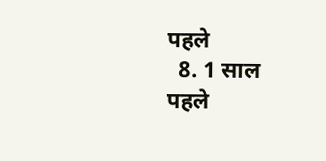पहले
  8. 1 साल पहले